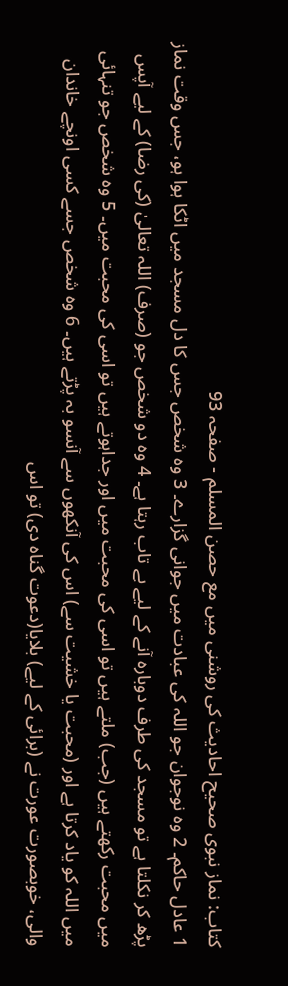کتاب: نماز نبوی صحیح احادیث کی روشنی میں مع حصن المسلم - صفحہ 93
1 عادل حاکم۔ 2 وہ نوجوان جو اللہ کی عبادت میں جوانی گزارے۔ 3 وہ شخص جس کا دل مسجد میں اٹکا ہوا ہو، جس وقت نماز پڑھ کر نکلتا ہے تو مسجد کی طرف دوبارہ آنے کے لیے بے تاب رہتا ہے۔ 4 وہ دو شخص جو (صرف) اللہ تعالیٰ (کی رضا) کے لیے آپس میں محبت رکھتے ہیں (جب) ملتے ہیں تو اسی کی محبت میں اور جداہوتے ہیں تو اسی کی محبت میں۔ 5 وہ شخص جو تنہائی میں اللہ کو یاد کرتا ہے اور (محبت یا خشیت سے) اس کی آنکھوں سے آنسو بہ پڑتے ہیں۔ 6 وہ شخص جسے کسی اونچے خاندان والی، خوبصورت عورت نے (برائی کے لیے) بلایا(دعوت گناہ دی) تو اس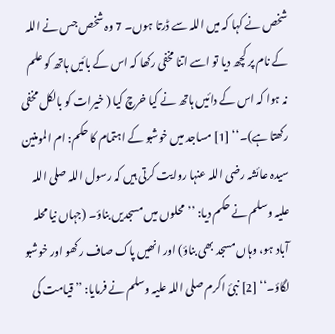شخص نے کہا کہ میں اللہ سے ڈرتا ہوں۔ 7 وہ شخص جس نے اللہ کے نام پر کچھ دیا تو اسے اتنا مخفی رکھا کہ اس کے بائیں ہاتھ کو علم نہ ہوا کہ اس کے دائیں ہاتھ نے کیا خرچ کیا ( خیرات کو بالکل مخفی رکھتا ہے)۔‘‘ [1] مساجد میں خوشبو کے اہتمام کا حکم: ام المومنین سیدہ عائشہ رضی اللہ عنہا روایت کرتی ہیں کہ رسول اللہ صلی اللہ علیہ وسلم نے حکم دیا: ’’محلوں میں مسجدیں بناؤ۔ (جہاں نیا محلہ آباد ہو، وہاں مسجد بھی بناؤ) اور انھیں پاک صاف رکھو اور خوشبو لگاؤ۔‘‘ [2] نبیٔ اکرم صلی اللہ علیہ وسلم نے فرمایا: ’’قیامت کی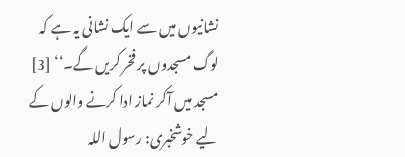نشانیوں میں سے ایک نشانی یہ ہے کہ لوگ مسجدوں پر فخر کریں گے۔‘‘ [3] مسجد میں آکر نماز ادا کرنے والوں کے لیے خوشخبری: رسول اللہ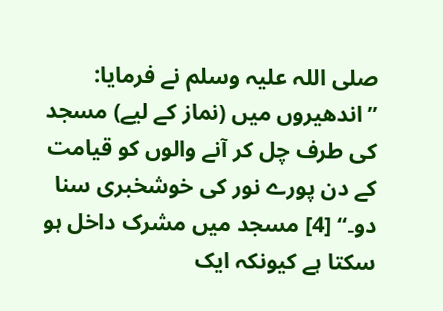صلی اللہ علیہ وسلم نے فرمایا: ’’اندھیروں میں (نماز کے لیے) مسجد کی طرف چل کر آنے والوں کو قیامت کے دن پورے نور کی خوشخبری سنا دو۔‘‘ [4] مسجد میں مشرک داخل ہو سکتا ہے کیونکہ ایک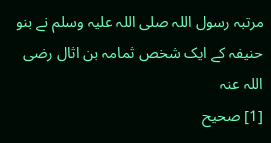مرتبہ رسول اللہ صلی اللہ علیہ وسلم نے بنو حنیفہ کے ایک شخص ثمامہ بن اثال رضی اللہ عنہ
[1] صحیح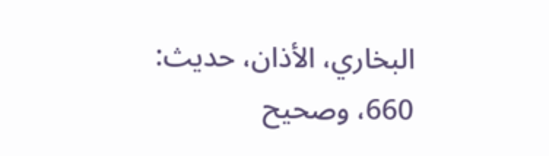البخاري، الأذان، حدیث: 660، وصحیح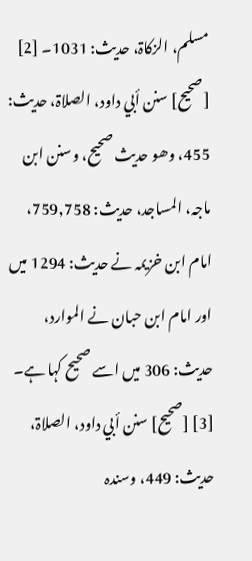مسلم، الزکاۃ، حدیث: 1031۔ [2] [صحیح] سنن أبي داود، الصلاۃ، حدیث: 455، وھو حدیث صحیح، وسنن ابن ماجہ، المساجد، حدیث: 759,758، امام ابن خزیمہ نے حدیث: 1294 میں اور امام ابن حبان نے الموارد، حدیث: 306 میں اسے صحیح کہا ہے۔ [3] [صحیح] سنن أبي داود، الصلاۃ، حدیث: 449، وسندہ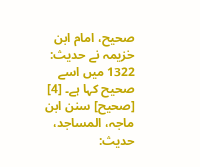صحیح، امام ابن خزیمہ نے حدیث: 1322 میں اسے صحیح کہا ہے۔ [4] [صحیح] سنن ابن ماجہ، المساجد، حدیث: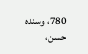780، وسندہ حسن،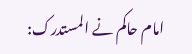امام حاکم نے المستدرک: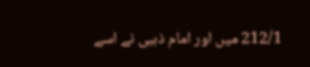212/1 میں اور امام ذہبی نے اسے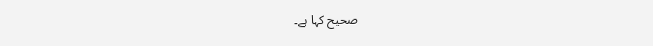صحیح کہا ہے۔